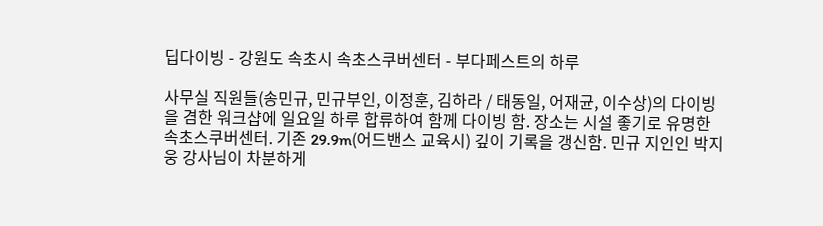딥다이빙 - 강원도 속초시 속초스쿠버센터 - 부다페스트의 하루

사무실 직원들(송민규, 민규부인, 이정훈, 김하라 / 태동일, 어재균, 이수상)의 다이빙을 겸한 워크샵에 일요일 하루 합류하여 함께 다이빙 함. 장소는 시설 좋기로 유명한 속초스쿠버센터. 기존 29.9m(어드밴스 교육시) 깊이 기록을 갱신함. 민규 지인인 박지웅 강사님이 차분하게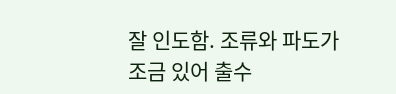잘 인도함. 조류와 파도가 조금 있어 출수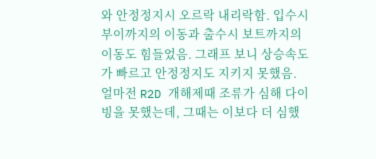와 안정정지시 오르락 내리락함. 입수시 부이까지의 이동과 출수시 보트까지의 이동도 힘들었음. 그래프 보니 상승속도가 빠르고 안정정지도 지키지 못했음. 얼마전 R2D 개해제때 조류가 심해 다이빙을 못했는데, 그때는 이보다 더 심했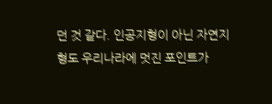던 것 같다. 인공지형이 아닌 자연지형도 우리나라에 멋진 포인트가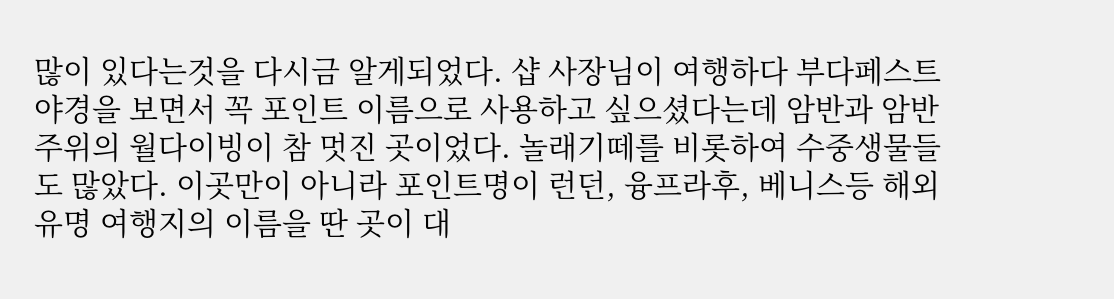많이 있다는것을 다시금 알게되었다. 샵 사장님이 여행하다 부다페스트 야경을 보면서 꼭 포인트 이름으로 사용하고 싶으셨다는데 암반과 암반주위의 월다이빙이 참 멋진 곳이었다. 놀래기떼를 비롯하여 수중생물들도 많았다. 이곳만이 아니라 포인트명이 런던, 융프라후, 베니스등 해외 유명 여행지의 이름을 딴 곳이 대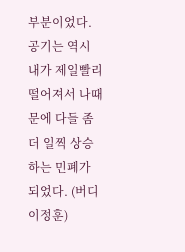부분이었다. 공기는 역시 내가 제일빨리 떨어져서 나때문에 다들 좀더 일찍 상승하는 민폐가 되었다. (버디 이정훈)